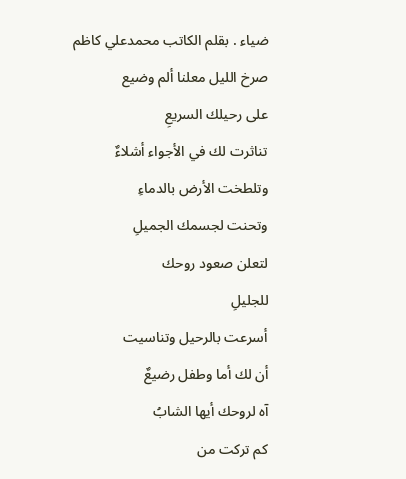ضياء . بقلم الكاتب محمدعلي كاظم
صرخ الليل معلنا ألم وضيع
على رحيلك السريعِ
تناثرت لك في الأجواء أشلاءٌ
وتلطخت الأرض بالدماءِ
وتحنت لجسمك الجميلِ
لتعلن صعود روحك
للجليلِ
أسرعت بالرحيل وتناسيت
أن لك أما وطفل رضيعٌ
آه لروحك أيها الشابُ
كم تركت من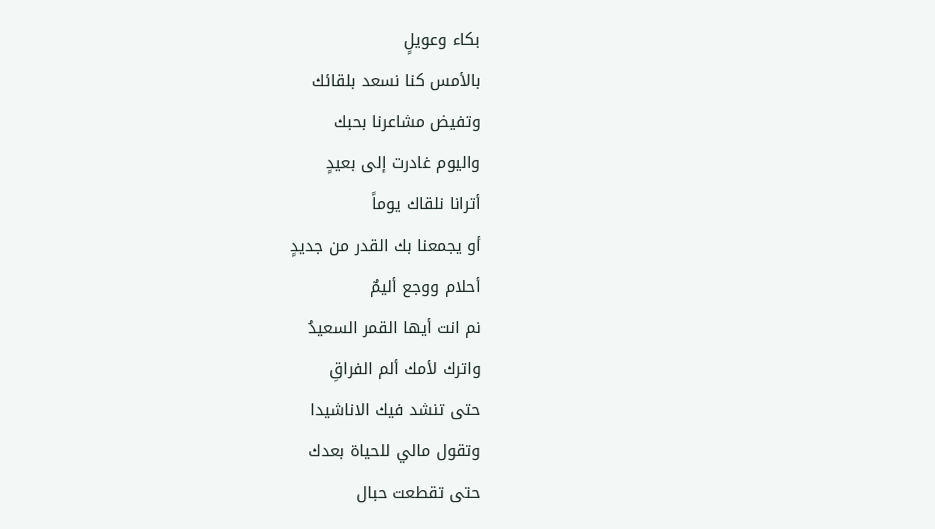بكاء وعويلٍ
بالأمس كنا نسعد بلقائك
وتفيض مشاعرنا بحبك
واليوم غادرت إلى بعيدٍ
أترانا نلقاك يوماً
أو يجمعنا بك القدر من جديدٍ
أحلام ووجع أليمٌ
نم انت أيها القمر السعيدُ
واترك لأمك ألم الفراقِ
حتى تنشد فيك الاناشيدا
وتقول مالي للحياة بعدك
حتى تقطعت حبال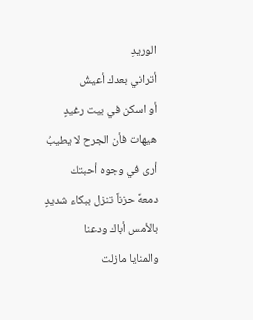الوريدِ
أتراني بعدك أعيشُ
أو اسكن في بيت رغيدٍ
هيهات فأن الجرح لا يطيبُ
أرى في وجوه أحبتك
دمعهً حزناً تنزل ببكاء شديدٍ
بالأمس أباك ودعنا
والمنايا مازلت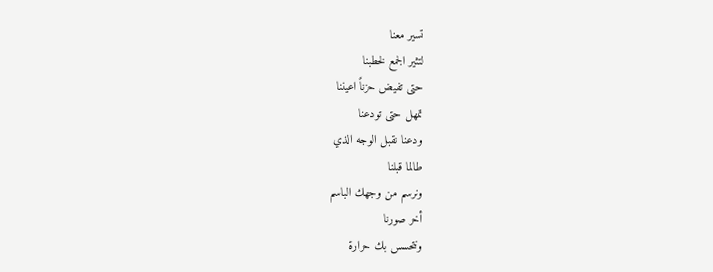تسير معنا
لتثير الجمع لخطبنا
حتى تفيض حزناً اعيننا
تمهل حتى تودعنا
ودعنا نقبل الوجه الذي
طالما قبلنا
ونرسم من وجهك الباسم
أخر صورنا
ونتحسس بك حرارة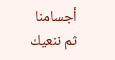أجسامنا
ثم ننعيك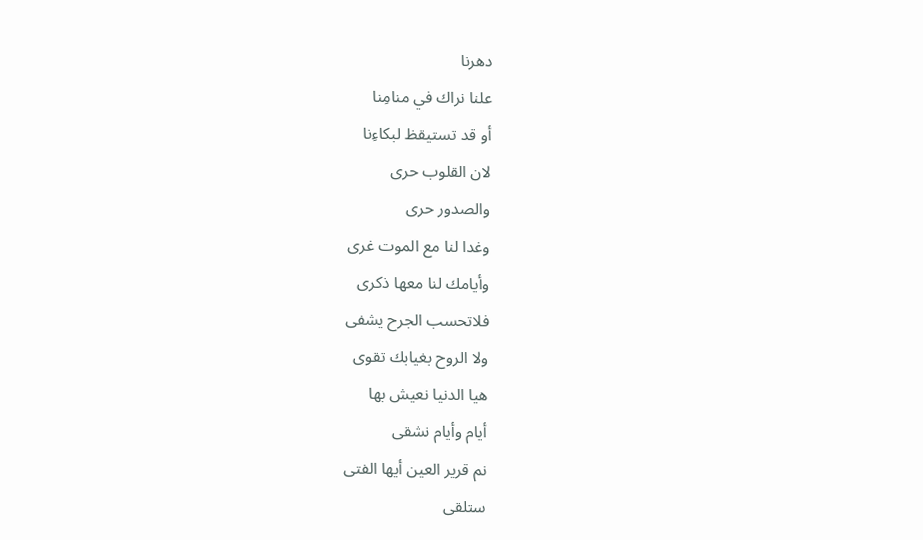دهرنا
علنا نراك في منامِنا
أو قد تستيقظ لبكاءِنا
لان القلوب حرى
والصدور حرى
وغدا لنا مع الموت غرى
وأيامك لنا معها ذكرى
فلاتحسب الجرح يشفى
ولا الروح بغيابك تقوى
هيا الدنيا نعيش بها
أيام وأيام نشقى
نم قرير العين أيها الفتى
ستلقى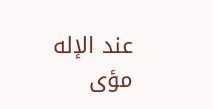عند الإله مؤى